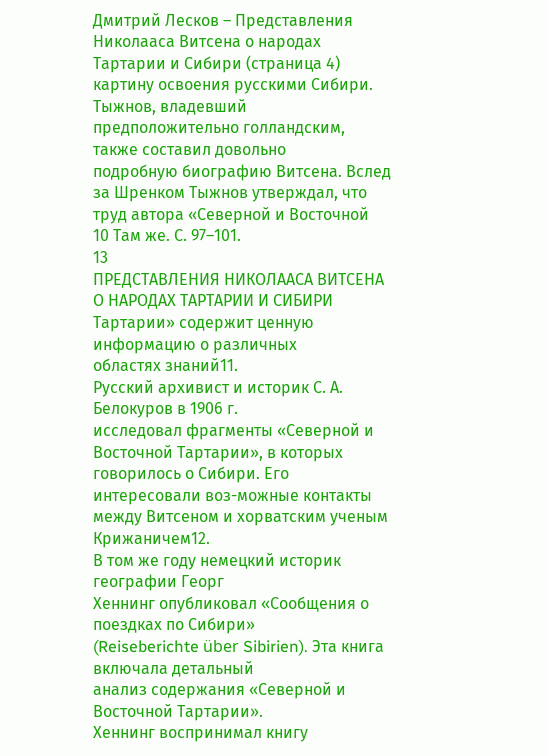Дмитрий Лесков – Представления Николааса Витсена о народах Тартарии и Сибири (страница 4)
картину освоения русскими Сибири. Тыжнов, владевший
предположительно голландским, также составил довольно
подробную биографию Витсена. Вслед за Шренком Тыжнов утверждал, что труд автора «Северной и Восточной
10 Там же. С. 97–101.
13
ПРЕДСТАВЛЕНИЯ НИКОЛААСА ВИТСЕНА О НАРОДАХ ТАРТАРИИ И СИБИРИ
Тартарии» содержит ценную информацию о различных
областях знаний11.
Русский архивист и историк С. А. Белокуров в 1906 г.
исследовал фрагменты «Северной и Восточной Тартарии», в которых говорилось о Сибири. Его интересовали воз-можные контакты между Витсеном и хорватским ученым
Крижаничем12.
В том же году немецкий историк географии Георг
Хеннинг опубликовал «Сообщения о поездках по Сибири»
(Reiseberichte über Sibirien). Эта книга включала детальный
анализ содержания «Северной и Восточной Тартарии».
Хеннинг воспринимал книгу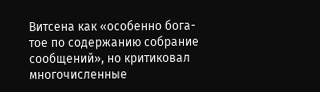Витсена как «особенно бога-тое по содержанию собрание сообщений», но критиковал
многочисленные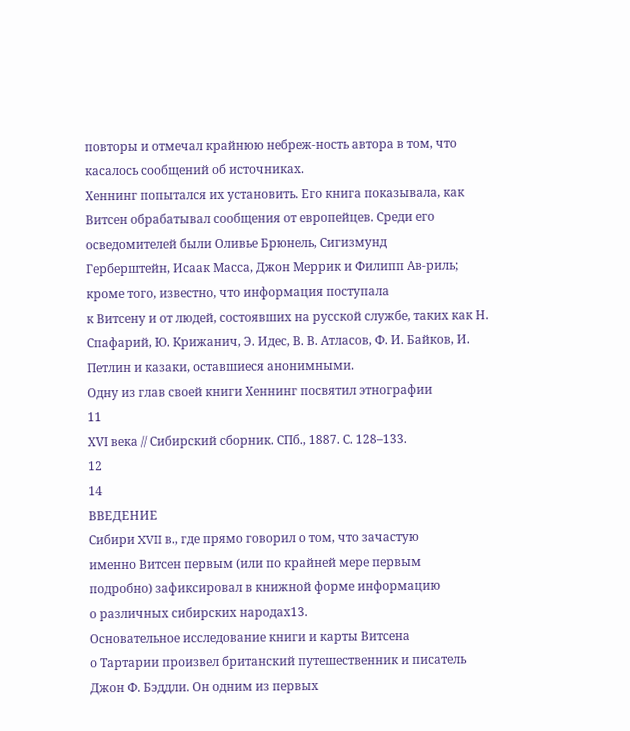повторы и отмечал крайнюю небреж-ность автора в том, что касалось сообщений об источниках.
Хеннинг попытался их установить. Его книга показывала, как Витсен обрабатывал сообщения от европейцев. Среди его осведомителей были Оливье Брюнель, Сигизмунд
Герберштейн, Исаак Масса, Джон Меррик и Филипп Ав-риль; кроме того, известно, что информация поступала
к Витсену и от людей, состоявших на русской службе, таких как Н. Спафарий, Ю. Крижанич, Э. Идес, В. В. Атласов, Ф. И. Байков, И. Петлин и казаки, оставшиеся анонимными.
Одну из глав своей книги Хеннинг посвятил этнографии
11
ХVІ века // Сибирский сборник. СПб., 1887. С. 128–133.
12
14
ВВЕДЕНИЕ
Сибири XVII в., где прямо говорил о том, что зачастую
именно Витсен первым (или по крайней мере первым
подробно) зафиксировал в книжной форме информацию
о различных сибирских народах13.
Основательное исследование книги и карты Витсена
о Тартарии произвел британский путешественник и писатель Джон Ф. Бэддли. Он одним из первых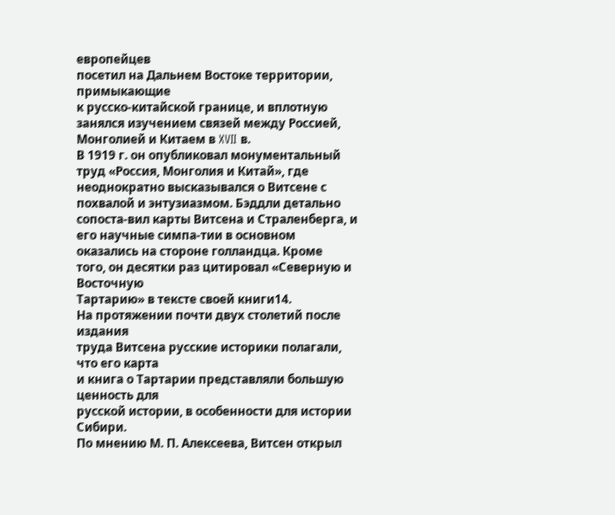европейцев
посетил на Дальнем Востоке территории, примыкающие
к русско-китайской границе, и вплотную занялся изучением связей между Россией, Монголией и Китаем в XVII в.
В 1919 г. он опубликовал монументальный труд «Россия, Монголия и Китай», где неоднократно высказывался о Витсене с похвалой и энтузиазмом. Бэддли детально сопоста-вил карты Витсена и Страленберга, и его научные симпа-тии в основном оказались на стороне голландца. Кроме
того, он десятки раз цитировал «Северную и Восточную
Тартарию» в тексте своей книги14.
На протяжении почти двух столетий после издания
труда Витсена русские историки полагали, что его карта
и книга о Тартарии представляли большую ценность для
русской истории, в особенности для истории Сибири.
По мнению М. П. Алексеева, Витсен открыл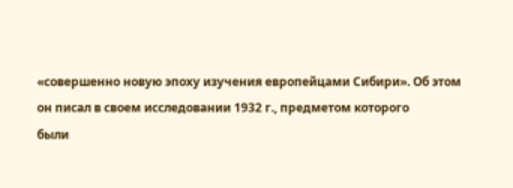«совершенно новую эпоху изучения европейцами Сибири». Об этом
он писал в своем исследовании 1932 г., предметом которого
были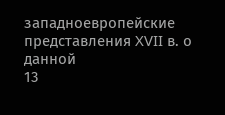западноевропейские представления XVII в. о данной
13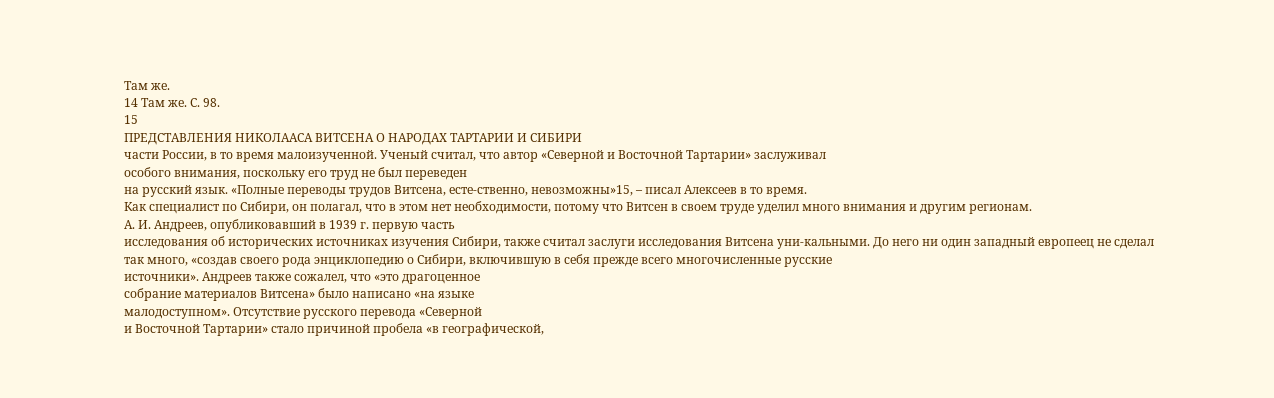Там же.
14 Там же. С. 98.
15
ПРЕДСТАВЛЕНИЯ НИКОЛААСА ВИТСЕНА О НАРОДАХ ТАРТАРИИ И СИБИРИ
части России, в то время малоизученной. Ученый считал, что автор «Северной и Восточной Тартарии» заслуживал
особого внимания, поскольку его труд не был переведен
на русский язык. «Полные переводы трудов Витсена, есте-ственно, невозможны»15, – писал Алексеев в то время.
Как специалист по Сибири, он полагал, что в этом нет необходимости, потому что Витсен в своем труде уделил много внимания и другим регионам.
А. И. Андреев, опубликовавший в 1939 г. первую часть
исследования об исторических источниках изучения Сибири, также считал заслуги исследования Витсена уни-кальными. До него ни один западный европеец не сделал
так много, «создав своего рода энциклопедию о Сибири, включившую в себя прежде всего многочисленные русские
источники». Андреев также сожалел, что «это драгоценное
собрание материалов Витсена» было написано «на языке
малодоступном». Отсутствие русского перевода «Северной
и Восточной Тартарии» стало причиной пробела «в географической,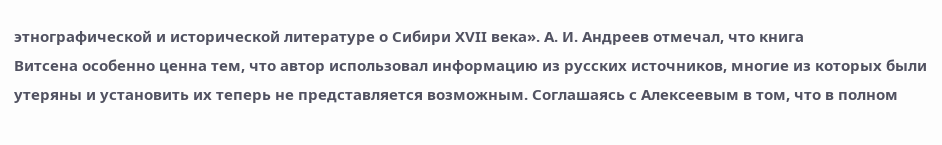этнографической и исторической литературе о Сибири XVII века». А. И. Андреев отмечал, что книга
Витсена особенно ценна тем, что автор использовал информацию из русских источников, многие из которых были
утеряны и установить их теперь не представляется возможным. Соглашаясь с Алексеевым в том, что в полном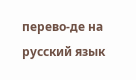перево-де на русский язык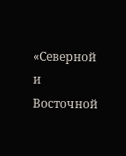«Северной и Восточной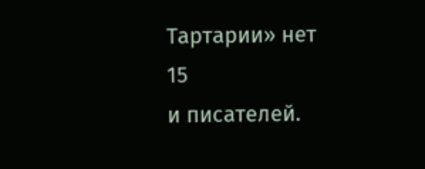Тартарии» нет
15
и писателей.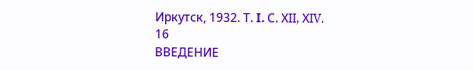Иркутск, 1932. Т. I. С. ХΙΙ, ХΙV.
16
ВВЕДЕНИЕ